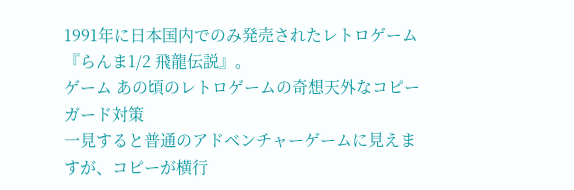1991年に日本国内でのみ発売されたレトロゲーム『らんま1/2 飛龍伝説』。
ゲーム あの頃のレトロゲームの奇想天外なコピーガード対策
一見すると普通のアドベンチャーゲームに見えますが、コピーが横行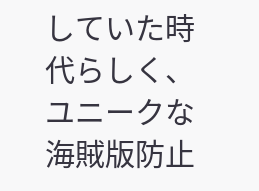していた時代らしく、ユニークな海賊版防止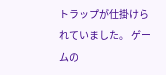トラップが仕掛けられていました。 ゲームの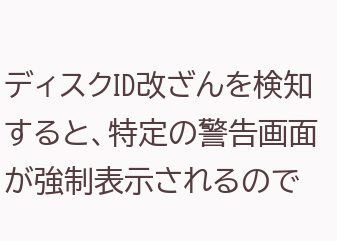ディスクID改ざんを検知すると、特定の警告画面が強制表示されるので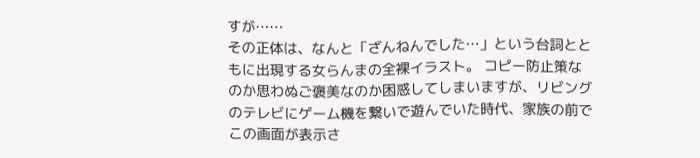すが……
その正体は、なんと「ざんねんでした…」という台詞とともに出現する女らんまの全裸イラスト。 コピー防止策なのか思わぬご褒美なのか困惑してしまいますが、リビングのテレビにゲーム機を繋いで遊んでいた時代、家族の前でこの画面が表示さ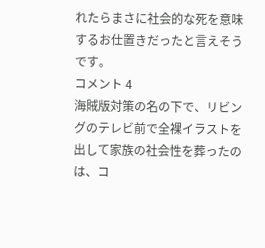れたらまさに社会的な死を意味するお仕置きだったと言えそうです。
コメント 4
海賊版対策の名の下で、リビングのテレビ前で全裸イラストを出して家族の社会性を葬ったのは、コ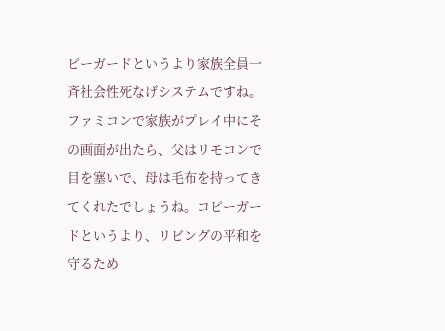ピーガードというより家族全員一斉社会性死なげシステムですね。
ファミコンで家族がプレイ中にその画面が出たら、父はリモコンで目を塞いで、母は毛布を持ってきてくれたでしょうね。コピーガードというより、リビングの平和を守るため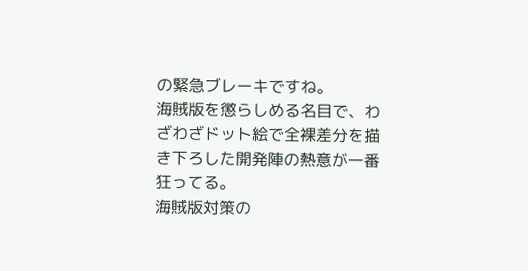の緊急ブレーキですね。
海賊版を懲らしめる名目で、わざわざドット絵で全裸差分を描き下ろした開発陣の熱意が一番狂ってる。
海賊版対策の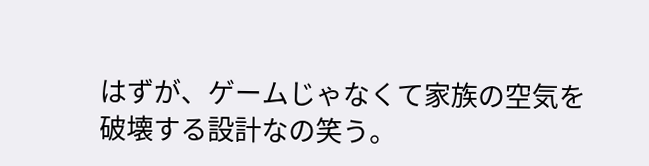はずが、ゲームじゃなくて家族の空気を破壊する設計なの笑う。